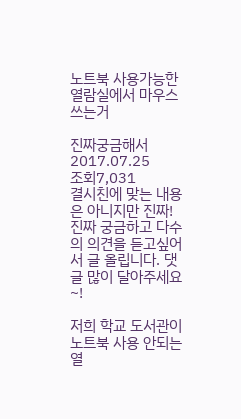노트북 사용가능한 열람실에서 마우스 쓰는거

진짜궁금해서2017.07.25
조회7,031
결시친에 맞는 내용은 아니지만 진짜! 진짜 궁금하고 다수의 의견을 듣고싶어서 글 올립니다. 댓글 많이 달아주세요~!

저희 학교 도서관이 노트북 사용 안되는 열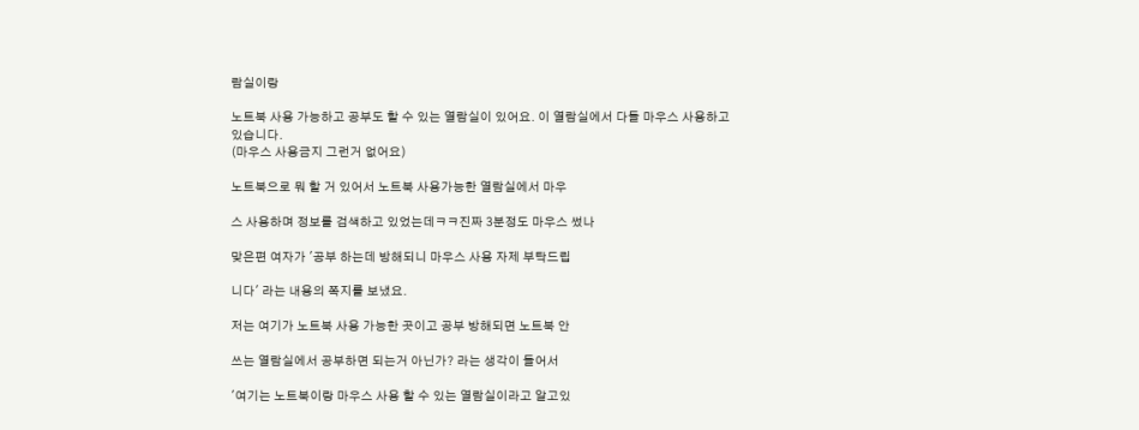람실이랑

노트북 사용 가능하고 공부도 할 수 있는 열람실이 있어요. 이 열람실에서 다들 마우스 사용하고 있습니다.
(마우스 사용금지 그런거 없어요)

노트북으로 뭐 할 거 있어서 노트북 사용가능한 열람실에서 마우

스 사용하며 정보를 검색하고 있었는데ㅋㅋ진짜 3분정도 마우스 썼나

맞은편 여자가 '공부 하는데 방해되니 마우스 사용 자제 부탁드립

니다' 라는 내용의 쪽지를 보냈요.

저는 여기가 노트북 사용 가능한 곳이고 공부 방해되면 노트북 안

쓰는 열람실에서 공부하면 되는거 아닌가? 라는 생각이 들어서

'여기는 노트북이랑 마우스 사용 할 수 있는 열람실이라고 알고있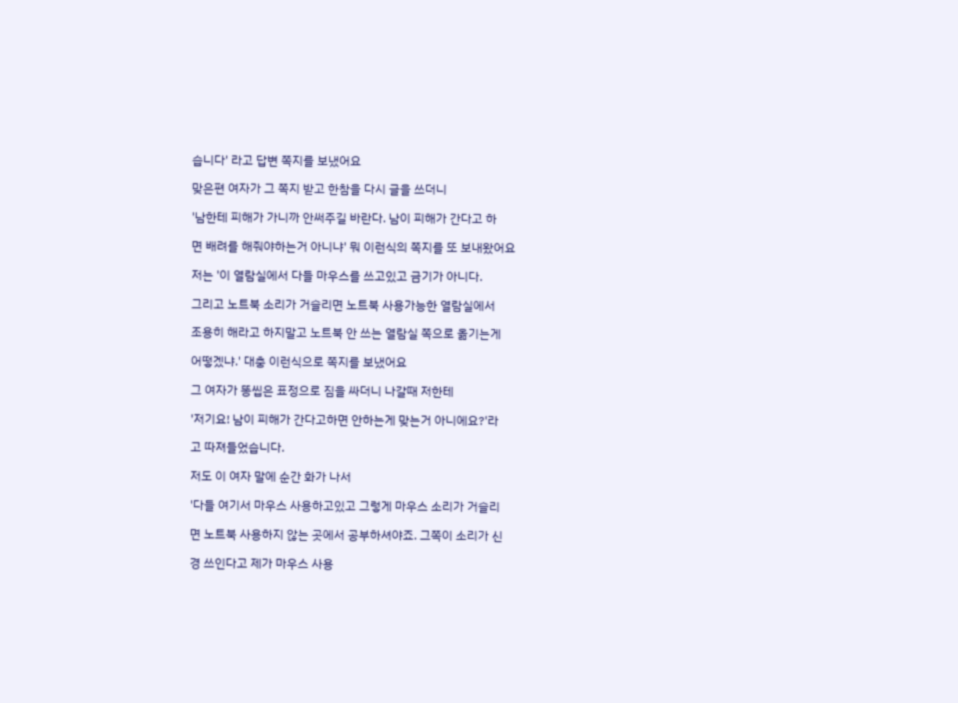습니다' 라고 답변 쪽지를 보냈어요

맞은편 여자가 그 쪽지 받고 한참을 다시 글을 쓰더니

'남한테 피해가 가니까 안써주길 바란다. 남이 피해가 간다고 하

면 배려를 해줘야하는거 아니냐' 뭐 이런식의 쪽지를 또 보내왔어요

저는 '이 열람실에서 다들 마우스를 쓰고있고 금기가 아니다.

그리고 노트북 소리가 거슬리면 노트북 사용가능한 열람실에서

조용히 해라고 하지말고 노트북 안 쓰는 열람실 쪽으로 옮기는게

어떻겠냐.' 대충 이런식으로 쪽지를 보냈어요

그 여자가 똥씹은 표정으로 짐을 싸더니 나갈때 저한테

'저기요! 남이 피해가 간다고하면 안하는게 맞는거 아니에요?'라

고 따져들었습니다.

저도 이 여자 말에 순간 화가 나서

'다들 여기서 마우스 사용하고있고 그렇게 마우스 소리가 거슬리

면 노트북 사용하지 않는 곳에서 공부하셔야죠. 그쪽이 소리가 신

경 쓰인다고 제가 마우스 사용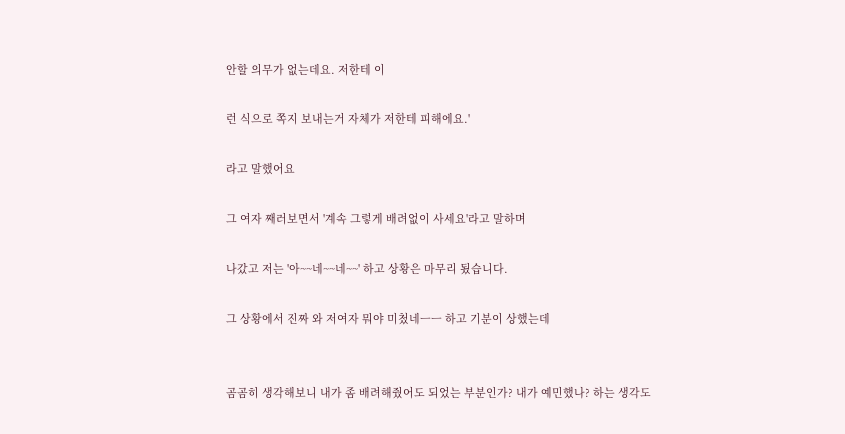안할 의무가 없는데요. 저한테 이

런 식으로 쪽지 보내는거 자체가 저한테 피해에요.'

라고 말했어요

그 여자 째러보면서 '계속 그렇게 배려없이 사세요'라고 말하며

나갔고 저는 '아~~네~~네~~' 하고 상황은 마무리 됬습니다.

그 상황에서 진짜 와 저여자 뭐야 미첬네ㅡㅡ 하고 기분이 상했는데


곰곰히 생각해보니 내가 좀 배려해줬어도 되었는 부분인가? 내가 예민했나? 하는 생각도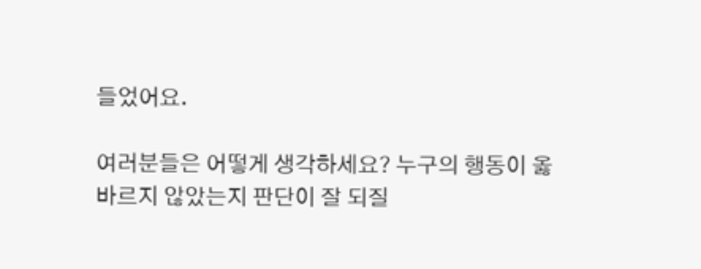들었어요.

여러분들은 어떻게 생각하세요? 누구의 행동이 옳바르지 않았는지 판단이 잘 되질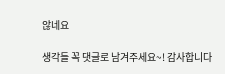않네요

생각들 꼭 댓글로 남겨주세요~! 감사합니다